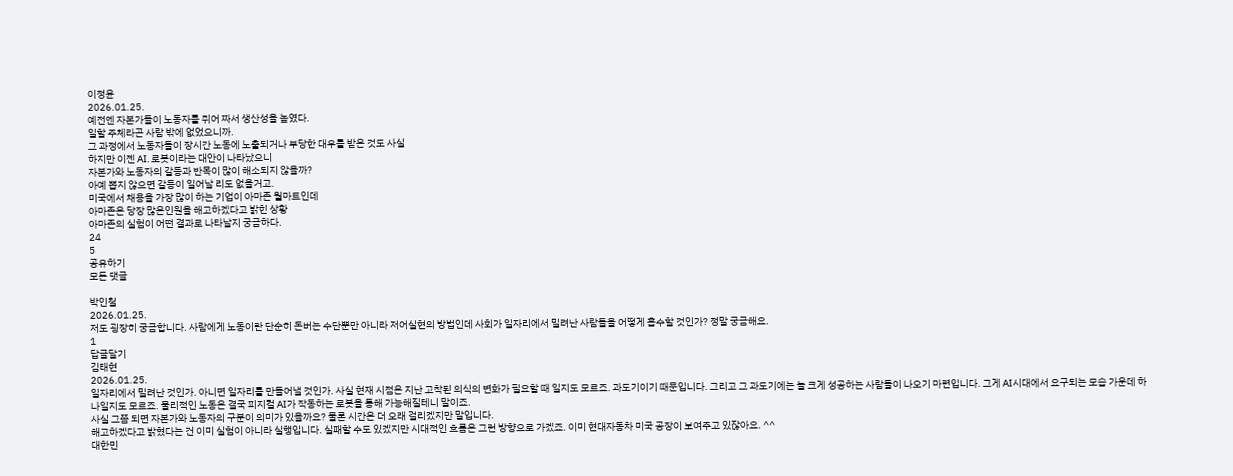이정윤
2026.01.25.
예전엔 자본가들이 노동자를 쥐어 짜서 생산성을 높였다.
일할 주체라곤 사람 밖에 없었으니까.
그 과정에서 노동자들이 장시간 노동에 노출되거나 부당한 대우를 받은 것도 사실
하지만 이젠 AI. 로봇이라는 대안이 나타났으니
자본가와 노동자의 갈등과 반목이 많이 해소되지 않을까?
아예 뽑지 않으면 갈등이 일어날 리도 없을거고.
미국에서 채용을 가장 많이 하는 기업이 아마존 월마트인데
아마존은 당장 많은인원을 해고하겠다고 밝힌 상황
아마존의 실험이 어떤 결과로 나타날지 궁금하다.
24
5
공유하기
모든 댓글

박인철
2026.01.25.
저도 굉장히 궁금합니다. 사람에게 노동이란 단순히 돈버는 수단뿐만 아니라 저어실현의 방법인데 사회가 일자리에서 밀려난 사람들을 어떻게 흡수할 것인가? 정말 궁금해요.
1
답글달기
김태현
2026.01.25.
일자리에서 밀려난 것인가. 아니면 일자리를 만들어낼 것인가. 사실 현재 시점은 지난 고착된 의식의 변화가 필요할 때 일지도 모르죠. 과도기이기 때문입니다. 그리고 그 과도기에는 늘 크게 성공하는 사람들이 나오기 마련입니다. 그게 AI시대에서 요구되는 모습 가운데 하나일지도 모르죠. 물리적인 노동은 결국 피지컬 AI가 작동하는 로봇을 통해 가능해질테니 말이죠.
사실 그쯤 되면 자본가와 노동자의 구분이 의미가 있을까요? 물론 시간은 더 오래 걸리겠지만 말입니다.
해고하겠다고 밝혔다는 건 이미 실험이 아니라 실행입니다. 실패할 수도 있겠지만 시대적인 흐름은 그런 방향으로 가겠죠. 이미 현대자동차 미국 공장이 보여주고 있잖아요. ^^
대한민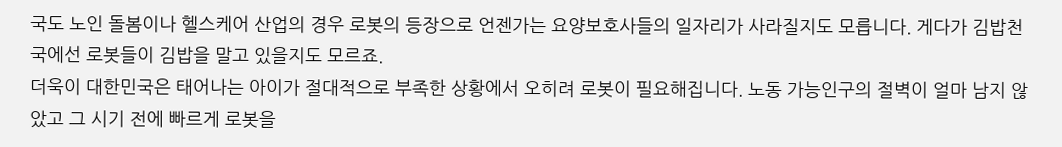국도 노인 돌봄이나 헬스케어 산업의 경우 로봇의 등장으로 언젠가는 요양보호사들의 일자리가 사라질지도 모릅니다. 게다가 김밥천국에선 로봇들이 김밥을 말고 있을지도 모르죠.
더욱이 대한민국은 태어나는 아이가 절대적으로 부족한 상황에서 오히려 로봇이 필요해집니다. 노동 가능인구의 절벽이 얼마 남지 않았고 그 시기 전에 빠르게 로봇을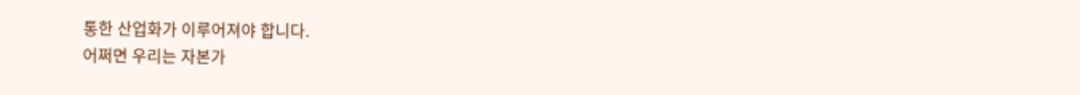통한 산업화가 이루어져야 합니다.
어쩌면 우리는 자본가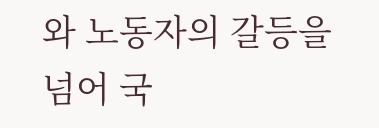와 노동자의 갈등을 넘어 국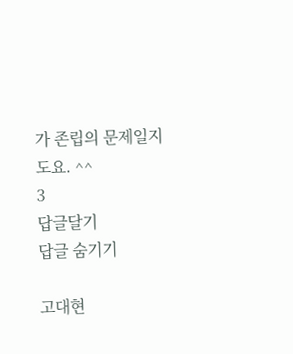가 존립의 문제일지도요. ^^
3
답글달기
답글 숨기기

고대현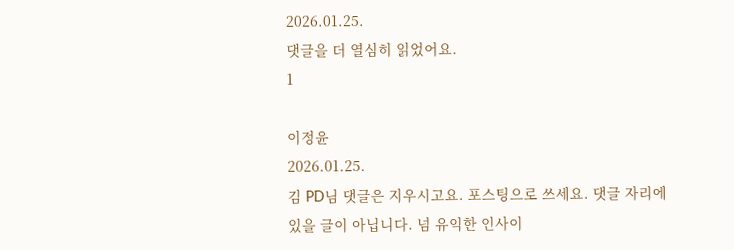2026.01.25.
댓글을 더 열심히 읽었어요.
1

이정윤
2026.01.25.
김 PD님 댓글은 지우시고요. 포스팅으로 쓰세요. 댓글 자리에 있을 글이 아닙니다. 넘 유익한 인사이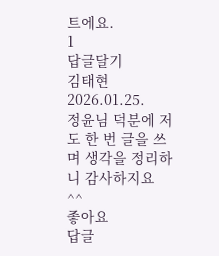트에요.
1
답글달기
김태현
2026.01.25.
정윤님 덕분에 저도 한 번 글을 쓰며 생각을 정리하니 감사하지요 ^^
좋아요
답글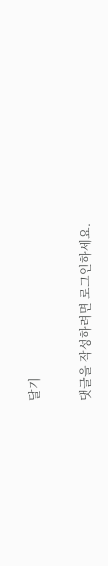달기

댓글을 작성하려면 로그인하세요.